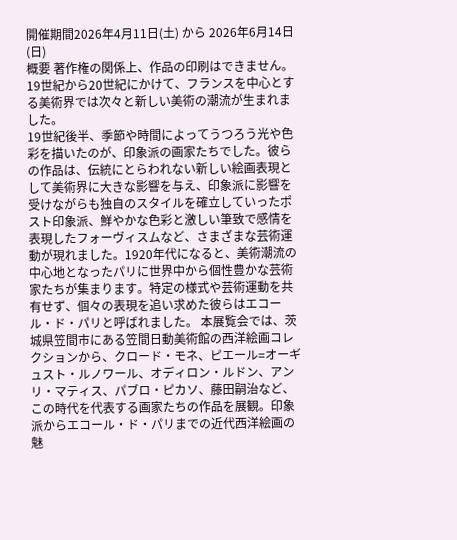開催期間2026年4月11日(土) から 2026年6月14日(日)
概要 著作権の関係上、作品の印刷はできません。19世紀から20世紀にかけて、フランスを中心とする美術界では次々と新しい美術の潮流が生まれました。
19世紀後半、季節や時間によってうつろう光や色彩を描いたのが、印象派の画家たちでした。彼らの作品は、伝統にとらわれない新しい絵画表現として美術界に大きな影響を与え、印象派に影響を受けながらも独自のスタイルを確立していったポスト印象派、鮮やかな色彩と激しい筆致で感情を表現したフォーヴィスムなど、さまざまな芸術運動が現れました。1920年代になると、美術潮流の中心地となったパリに世界中から個性豊かな芸術家たちが集まります。特定の様式や芸術運動を共有せず、個々の表現を追い求めた彼らはエコール・ド・パリと呼ばれました。 本展覧会では、茨城県笠間市にある笠間日動美術館の西洋絵画コレクションから、クロード・モネ、ピエール=オーギュスト・ルノワール、オディロン・ルドン、アンリ・マティス、パブロ・ピカソ、藤田嗣治など、この時代を代表する画家たちの作品を展観。印象派からエコール・ド・パリまでの近代西洋絵画の魅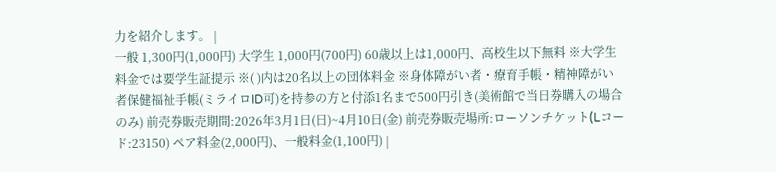力を紹介します。 |
一般 1,300円(1,000円) 大学生 1,000円(700円) 60歳以上は1,000円、高校生以下無料 ※大学生料金では要学生証提示 ※( )内は20名以上の団体料金 ※身体障がい者・療育手帳・精神障がい者保健福祉手帳(ミライロID可)を持参の方と付添1名まで500円引き(美術館で当日券購入の場合のみ) 前売券販売期間:2026年3月1日(日)~4月10日(金) 前売券販売場所:ローソンチケット(Lコード:23150) ペア料金(2,000円)、一般料金(1,100円) |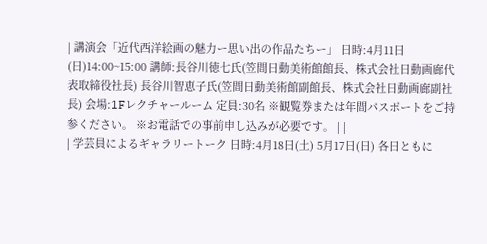| 講演会「近代西洋絵画の魅力ー思い出の作品たちー」 日時:4月11日(日)14:00~15:00 講師:長谷川徳七氏(笠間日動美術館館長、株式会社日動画廊代表取締役社長) 長谷川智恵子氏(笠間日動美術館副館長、株式会社日動画廊副社長) 会場:1Fレクチャールーム 定員:30名 ※観覧券または年間パスポートをご持参ください。 ※お電話での事前申し込みが必要です。 | |
| 学芸員によるギャラリートーク 日時:4月18日(土) 5月17日(日) 各日ともに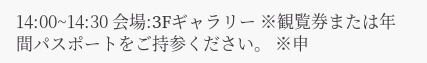14:00~14:30 会場:3Fギャラリー ※観覧券または年間パスポートをご持参ください。 ※申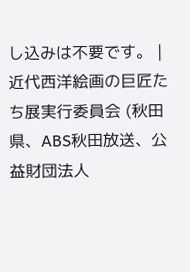し込みは不要です。 |
近代西洋絵画の巨匠たち展実行委員会 (秋田県、ABS秋田放送、公益財団法人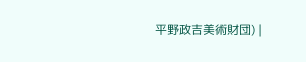平野政吉美術財団) |